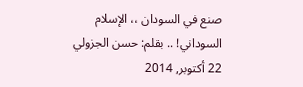صنع في السودان ،، الإسلام السوداني! .. بقلم: حسن الجزولي
22 أكتوبر, 2014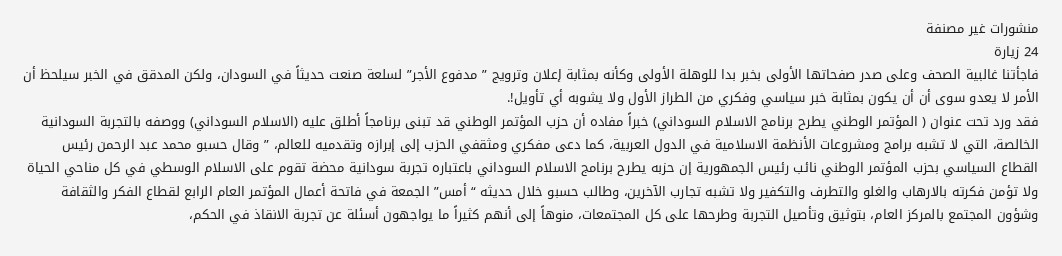منشورات غير مصنفة
24 زيارة
فاجأتنا غالبية الصحف وعلى صدر صفحاتها الأولى بخبر بدا للوهلة الأولى وكأنه بمثابة إعلان وترويج ” مدفوع الأجر” لسلعة صنعت حديثاً في السودان، ولكن المدقق في الخبر سيلحظ أن الأمر لا يعدو سوى أن أن يكون بمثابة خبر سياسي وفكري من الطراز الأول ولا يشوبه أي تأويل!.
فقد ورد تحت عنوان ( المؤتمر الوطني يطرح برنامج الاسلام السوداني) خبراً مفاده أن حزب المؤتمر الوطني قد تبنى برنامجاً أطلق عليه (الاسلام السوداني) ووصفه بالتجربة السودانية الخالصة، التي لا تشبه برامج ومشروعات الأنظمة الاسلامية في الدول العربية، كما دعى مفكري ومثقفي الحزب إلى إبرازه وتقدميه للعالم، ” وقال حسبو محمد عبد الرحمن رئيس القطاع السياسي بحزب المؤتمر الوطني نائب رئيس الجمهورية إن حزبه يطرح برنامج الاسلام السوداني باعتباره تجربة سودانية محضة تقوم على الاسلام الوسطي في كل مناحي الحياة ولا تؤمن فكرته بالارهاب والغلو والتطرف والتكفير ولا تشبه تجارب الآخرين، وطالب حسبو خلال حديثه “أمس” الجمعة في فاتحة أعمال المؤتمر العام الرابع لقطاع الفكر والثقافة وشؤون المجتمع بالمركز العام، بتوثيق وتأصيل التجربة وطرحها على كل المجتمعات، منوهاً إلى أنهم كثيراً ما يواجهون أسئلة عن تجربة الانقاذ في الحكم،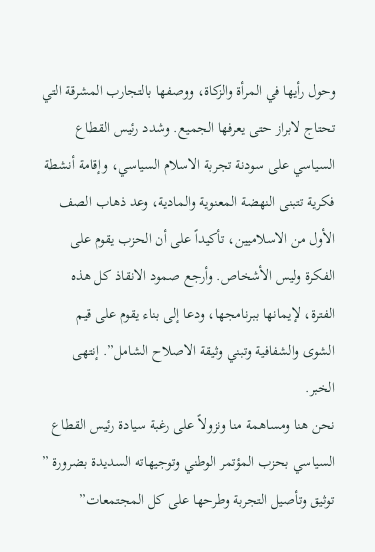وحول رأيها في المرأة والزكاة، ووصفها بالتجارب المشرقة التي تحتاج لابراز حتى يعرفها الجميع. وشدد رئيس القطاع السياسي على سودنة تجربة الاسلام السياسي، وإقامة أنشطة فكرية تتبنى النهضة المعنوية والمادية، وعد ذهاب الصف الأول من الاسلاميين، تأكيداً على أن الحزب يقوم على الفكرة وليس الأشخاص. وأرجع صمود الانقاذ كل هذه الفترة، لإيمانها ببرنامجها، ودعا إلى بناء يقوم على قيم الشوى والشفافية وتبني وثيقة الاصلاح الشامل”. إنتهى الخبر.
نحن هنا ومساهمة منا ونزولاً على رغبة سيادة رئيس القطاع السياسي بحزب المؤتمر الوطني وتوجيهاته السديدة بضرورة ” توثيق وتأصيل التجربة وطرحها على كل المجتمعات”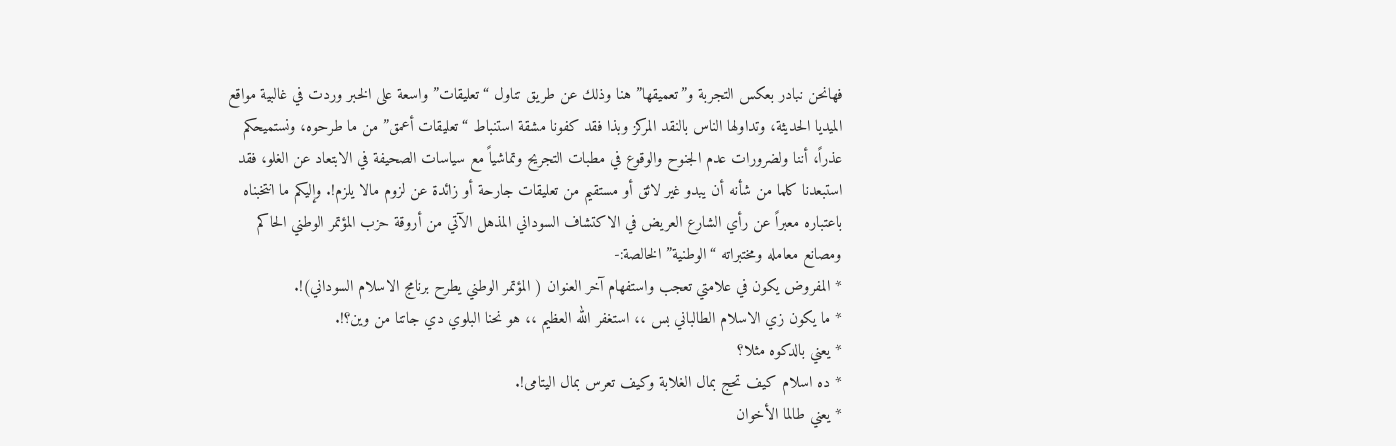فهانحن نبادر بعكس التجربة و”تعميقها” هنا وذلك عن طريق تناول “تعليقات” واسعة على الخبر وردت في غالبية مواقع الميديا الحديثة، وتداولها الناس بالنقد المركز وبذا فقد كفونا مشقة استنباط “تعليقات أعمق” من ما طرحوه، ونستميحكم عذراً، أننا ولضرورات عدم الجنوح والوقوع في مطبات التجريح وتماشياً مع سياسات الصحيفة في الابتعاد عن الغلو، فقد استبعدنا كلما من شأنه أن يبدو غير لائق أو مستقيم من تعليقات جارحة أو زائدة عن لزوم مالا يلزم!. وإليكم ما انتخبناه باعتباره معبراً عن رأي الشارع العريض في الاكتشاف السوداني المذهل الآتي من أروقة حزب المؤتمر الوطني الحاكم ومصانع معامله ومختبراته “الوطنية” الخالصة:-
* المفروض يكون في علامتي تعجب واستفهام آخر العنوان ( المؤتمر الوطني يطرح برنامج الاسلام السوداني)!.
* ما يكون زي الاسلام الطالباني بس ،، استغفر الله العظيم ،، هو نحنا البلوي دي جاتنا من وين؟!.
* يعني بالدكوه مثلا؟
* ده اسلام كيف تحج بمال الغلابة وكيف تعرس بمال اليتامى!.
* يعني طالما الأخوان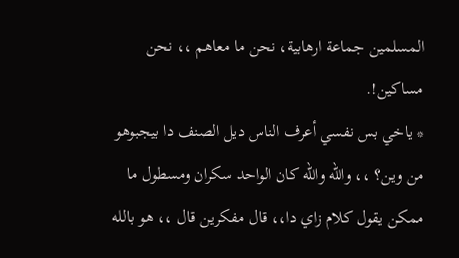المسلمين جماعة ارهابية، نحن ما معاهم ،، نحن مساكين!.
* ياخي بس نفسي أعرف الناس ديل الصنف دا بيجبوهو من وين؟ ،، والله والله كان الواحد سكران ومسطول ما ممكن يقول كلام زاي دا،، قال مفكرين قال ،، هو بالله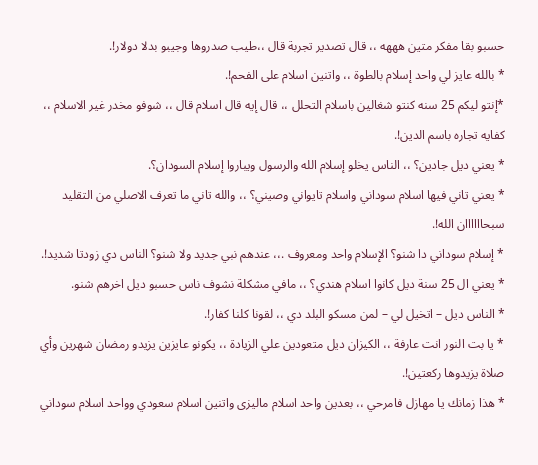حسبو بقا مفكر متين هههه ،، قال تصدير تجربة قال ،،طيب صدروها وجيبو بدلا دولار!.
* بالله عايز لي واحد إسلام بالطوة ،، واتنين اسلام على الفحم!.
*إنتو ليكم 25 سنه كنتو شغالين باسلام التحلل ،، قال إيه قال اسلام قال ،، شوفو مخدر غير الاسلام ،، كفايه تجاره باسم الدين!.
* يعني ديل جادين؟ ،، الناس يخلو إسلام الله والرسول ويباروا إسلام السودان؟.
* يعني تاني فيها اسلام سوداني واسلام تايواني وصيني؟ ،، والله تاني ما تعرف الاصلي من التقليد سبحاااااان الله!.
* إسلام سوداني دا شنو؟ الإسلام واحد ومعروف .،، عندهم نبي جديد ولا شنو؟ الناس دي زودتا شديد!.
* يعني ال 25 سنة ديل كانوا اسلام هندي؟ ،، مافي مشكلة نشوف ناس حسبو ديل اخرهم شنو.
* الناس ديل – اتخيل لي – لمن مسكو البلد دي ،، لقونا كلنا كفار!.
* يا بت النور انت عارفة ،، الكيزان ديل متعودين علي الزيادة ،، يكونو عايزين يزيدو رمضان شهرين وأي صلاة يزيدوها ركعتين!.
* هذا زمانك يا مهازل فامرحي ،، بعدين واحد اسلام ماليزى واتنين اسلام سعودي وواحد اسلام سوداني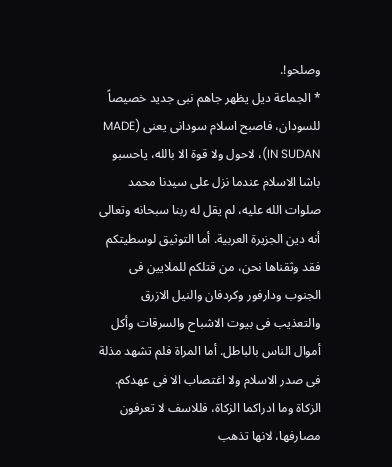وصلحو!.
* الجماعة ديل يظهر جاهم نبى جديد خصيصاً للسودان، فاصبح اسلام سودانى يعنى (MADE IN SUDAN)، لاحول ولا قوة الا بالله، ياحسبو باشا الاسلام عندما نزل على سيدنا محمد صلوات الله عليه، لم يقل له ربنا سبحانه وتعالى أنه دين الجزيرة العربية. أما التوثيق لوسطيتكم فقد وثقناها نحن، من قتلكم للملايين فى الجنوب ودارفور وكردفان والنيل الازرق والتعذيب فى بيوت الاشباح والسرقات وأكل أموال الناس بالباطل. أما المراة فلم تشهد مذلة فى صدر الاسلام ولا اغتصاب الا فى عهدكم. الزكاة وما ادراكما الزكاة، فللاسف لا تعرفون مصارفها، لانها تذهب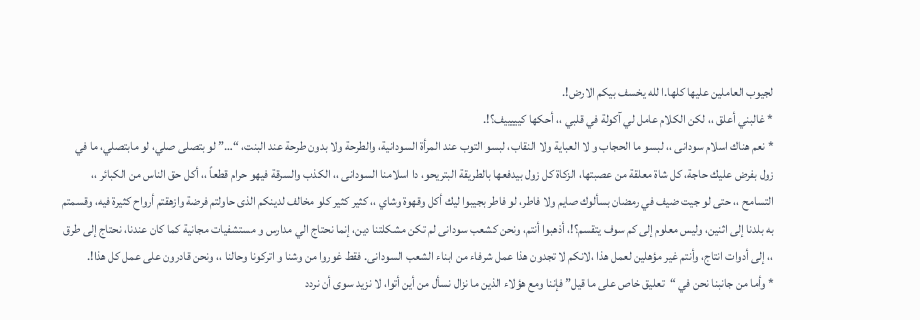لجيوب العاملين عليها كلها.ا لله يخسف بيكم الارض!.
* غالبني أعلق ،، لكن الكلام عامل لي آكولة في قلبي ،، أحكها كيييييف؟!.
* نعم هناك اسلام سودانى ،، لبسو ما الحجاب و لا العباية ولا النقاب، لبسو التوب عند المرأة السودانية، والطرحة ولا بدون طرحة عند البنت، “…” لو بتصلى صلي، لو مابتصلي، ما في زول بفرض عليك حاجة، كل شاة معلقة من عصبتها، الزكاة كل زول بيدفعها بالطريقة البتريحو، دا اسلامنا السودانى ،، الكذب والسرقة فيهو حرام قطعاً ،، أكل حق الناس من الكبائر ،، التسامح ،، حتى لو جيت ضيف في رمضان بسألوك صايم ولا فاطر، لو فاطر بجيبوا ليك أكل وقهوة وشاي ،، كثير كثير كلو مخالف لدينكم الذى حاولتم فرضة وازهقتم أرواح كثيرة فيه، وقسمتم به بلدنا إلى اثنين، وليس معلوم إلى كم سوف يتقسم؟!، أذهبوا أنتم، ونحن كشعب سودانى لم تكن مشكلتنا دين، إنما نحتاج الي مدارس و مستشفيات مجانية كما كان عندنا، نحتاج إلى طرق ،، إلى أدوات انتاج، وأنتم غير مؤهلين لعمل هذا ،لانكم لا تجدون هذا عمل شرفاء من ابناء الشعب السودانى. فقط غوروا من وشنا و اتركونا وحالنا ،، ونحن قادرون على عمل كل هذا!.
* وأما من جانبنا نحن في “تعليق خاص على ما قيل” فإننا ومع هؤلاء الذين ما نزال نسأل من أين أتوا، لا نزيد سوى أن نردد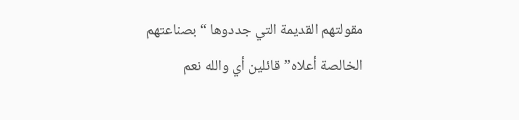مقولتهم القديمة التي جددوها “بصناعتهم الخالصة أعلاه” قائلين أي والله نعم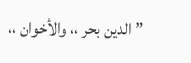” الدين بحر ،، والأخوان ،،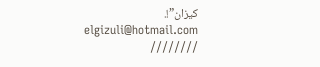كيزان”!.
elgizuli@hotmail.com
////////